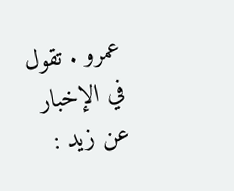عمرو . تقول في الإخبار عن زيد :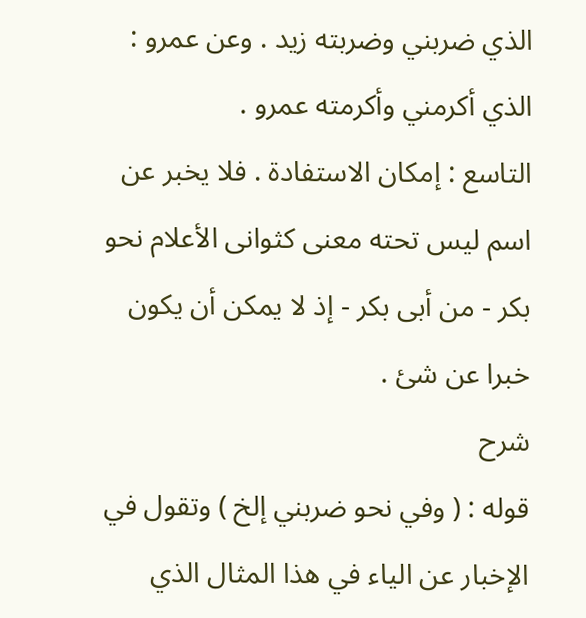الذي ضربني وضربته زيد . وعن عمرو : الذي أكرمني وأكرمته عمرو .
التاسع : إمكان الاستفادة . فلا يخبر عن اسم ليس تحته معنى كثوانى الأعلام نحو بكر - من أبى بكر - إذ لا يمكن أن يكون خبرا عن شئ .
شرح
قوله : ( وفي نحو ضربني إلخ ) وتقول في الإخبار عن الياء في هذا المثال الذي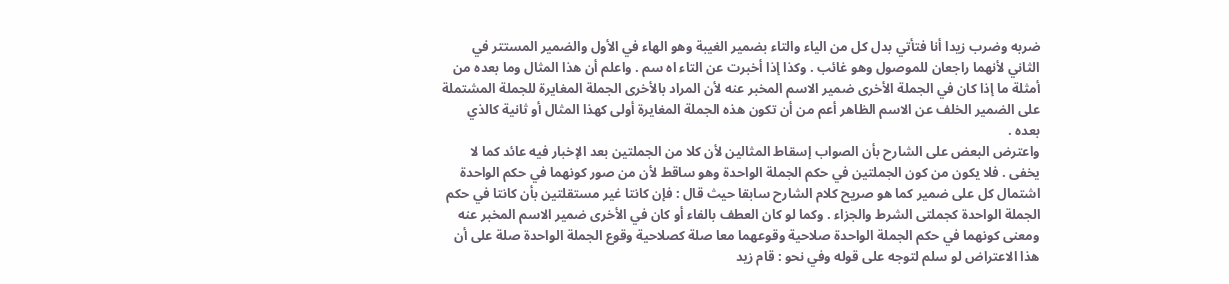ضربه وضرب زيدا أنا فتأتي بدل كل من الياء والتاء بضمير الغيبة وهو الهاء في الأول والضمير المستتر في الثاني لأنهما راجعان للموصول وهو غائب . وكذا إذا أخبرت عن التاء اه سم . واعلم أن هذا المثال وما بعده من أمثلة ما إذا كان في الجملة الأخرى ضمير الاسم المخبر عنه لأن المراد بالأخرى الجملة المغايرة للجملة المشتملة على الضمير الخلف عن الاسم الظاهر أعم من أن تكون هذه الجملة المغايرة أولى كهذا المثال أو ثانية كالذي بعده .
واعترض البعض على الشارح بأن الصواب إسقاط المثالين لأن كلا من الجملتين بعد الإخبار فيه عائد كما لا يخفى . فلا يكون من كون الجملتين في حكم الجملة الواحدة وهو ساقط لأن من صور كونهما في حكم الواحدة اشتمال كل على ضمير كما هو صريح كلام الشارح سابقا حيث قال : فإن كانتا غير مستقلتين بأن كانتا في حكم الجملة الواحدة كجملتى الشرط والجزاء . وكما لو كان العطف بالفاء أو كان في الأخرى ضمير الاسم المخبر عنه ومعنى كونهما في حكم الجملة الواحدة صلاحية وقوعهما معا صلة كصلاحية وقوع الجملة الواحدة صلة على أن هذا الاعتراض لو سلم لتوجه على قوله وفي نحو : قام زيد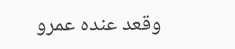وقعد عنده عمرو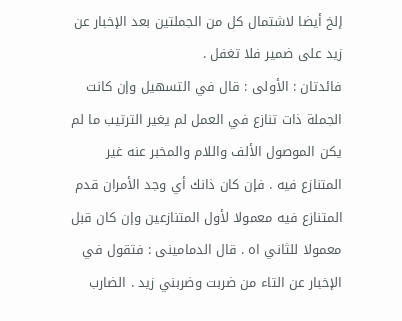إلخ أيضا لاشتمال كل من الجملتين بعد الإخبار عن زيد على ضمير فلا تغفل .
فائدتان : الأولى : قال في التسهيل وإن كانت الجملة ذات تنازع في العمل لم يغير الترتيب ما لم يكن الموصول الألف واللام والمخبر عنه غير المتنازع فيه . فإن كان ذانك أي وجد الأمران قدم المتنازع فيه معمولا لأول المتنازعين وإن كان قبل معمولا للثاني اه . قال الدمامينى : فتقول في الإخبار عن التاء من ضربت وضربني زيد . الضارب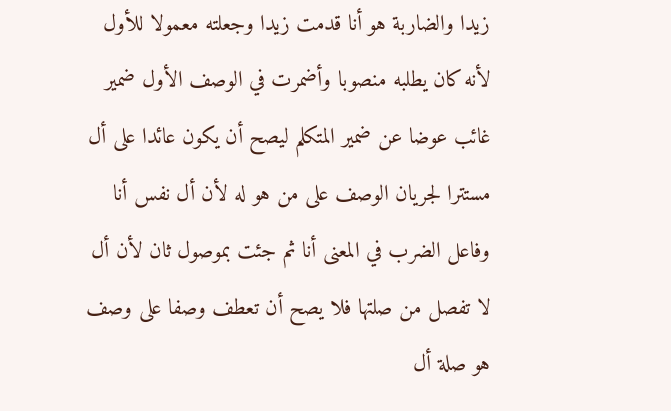زيدا والضاربة هو أنا قدمت زيدا وجعلته معمولا للأول لأنه كان يطلبه منصوبا وأضمرت في الوصف الأول ضمير غائب عوضا عن ضمير المتكلم ليصح أن يكون عائدا على أل مستترا لجريان الوصف على من هو له لأن أل نفس أنا وفاعل الضرب في المعنى أنا ثم جئت بموصول ثان لأن أل لا تفصل من صلتها فلا يصح أن تعطف وصفا على وصف هو صلة أل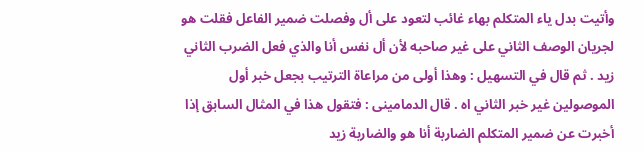وأتيت بدل ياء المتكلم بهاء غائب لتعود على أل وفصلت ضمير الفاعل فقلت هو لجريان الوصف الثاني على غير صاحبه لأن أل نفس أنا والذي فعل الضرب الثاني زيد . ثم قال في التسهيل : وهذا أولى من مراعاة الترتيب بجعل خبر أول الموصولين غير خبر الثاني اه . قال الدمامينى : فتقول هذا في المثال السابق إذا أخبرت عن ضمير المتكلم الضاربة أنا هو والضاربة زيد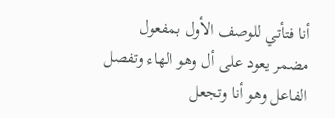أنا فتأتي للوصف الأول بمفعول مضمر يعود على أل وهو الهاء وتفصل الفاعل وهو أنا وتجعل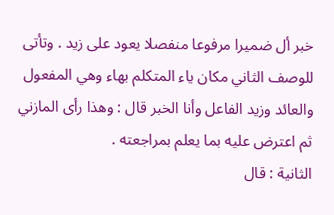خبر أل ضميرا مرفوعا منفصلا يعود على زيد . وتأتى للوصف الثاني مكان ياء المتكلم بهاء وهي المفعول والعائد وزيد الفاعل وأنا الخبر قال : وهذا رأى المازني ثم اعترض عليه بما يعلم بمراجعته .
الثانية : قال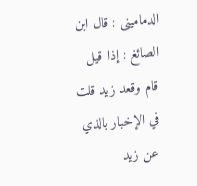الدمامينى : قال ابن الصائغ : إذا قيل قام وقعد زيد قلت في الإخبار بالذي عن زيد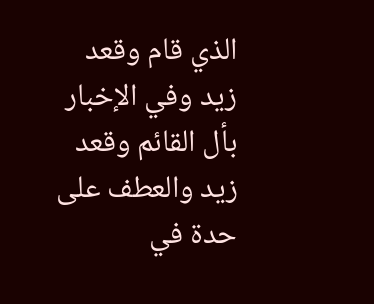الذي قام وقعد زيد وفي الإخبار بأل القائم وقعد زيد والعطف على حدة في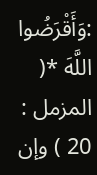:وَأَقْرَضُوا اللَّهَ *( المزمل : 20 ) وإن